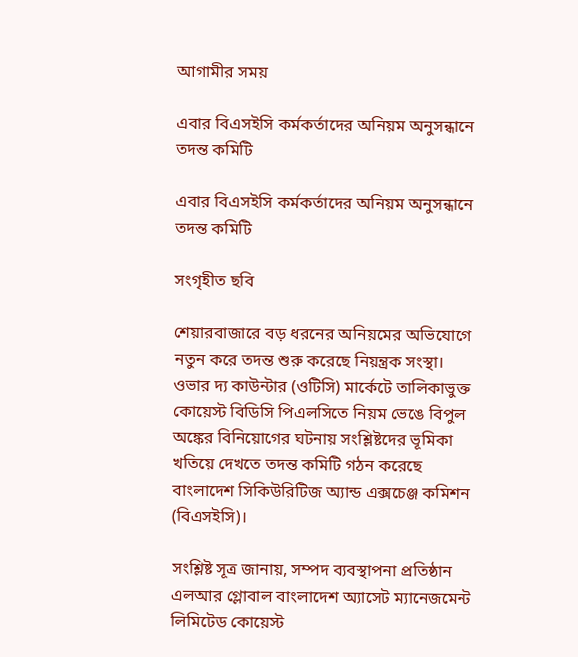আগামীর সময়

এবার বিএসইসি কর্মকর্তাদের অনিয়ম অনুসন্ধানে তদন্ত কমিটি

এবার বিএসইসি কর্মকর্তাদের অনিয়ম অনুসন্ধানে তদন্ত কমিটি

সংগৃহীত ছবি

শেয়ারবাজারে বড় ধরনের অনিয়মের অভিযোগে নতুন করে তদন্ত শুরু করেছে নিয়ন্ত্রক সংস্থা। ওভার দ্য কাউন্টার (ওটিসি) মার্কেটে তালিকাভুক্ত কোয়েস্ট বিডিসি পিএলসিতে নিয়ম ভেঙে বিপুল অঙ্কের বিনিয়োগের ঘটনায় সংশ্লিষ্টদের ভূমিকা খতিয়ে দেখতে তদন্ত কমিটি গঠন করেছে বাংলাদেশ সিকিউরিটিজ অ্যান্ড এক্সচেঞ্জ কমিশন (বিএসইসি)।

সংশ্লিষ্ট সূত্র জানায়, সম্পদ ব্যবস্থাপনা প্রতিষ্ঠান এলআর গ্লোবাল বাংলাদেশ অ্যাসেট ম্যানেজমেন্ট লিমিটেড কোয়েস্ট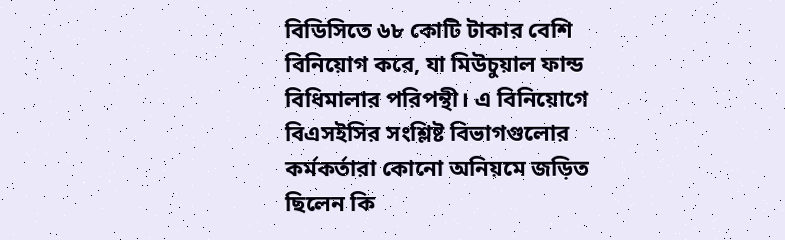বিডিসিতে ৬৮ কোটি টাকার বেশি বিনিয়োগ করে, যা মিউচুয়াল ফান্ড বিধিমালার পরিপন্থী। এ বিনিয়োগে বিএসইসির সংশ্লিষ্ট বিভাগগুলোর কর্মকর্তারা কোনো অনিয়মে জড়িত ছিলেন কি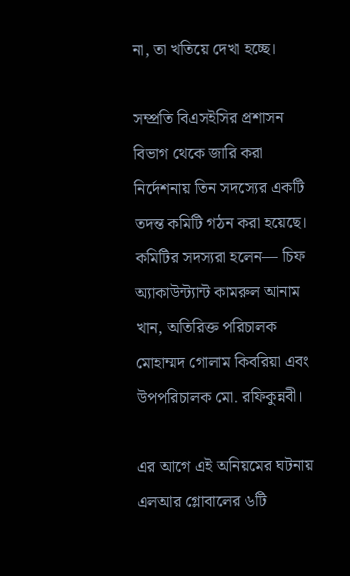না, তা খতিয়ে দেখা হচ্ছে।

সম্প্রতি বিএসইসির প্রশাসন বিভাগ থেকে জারি করা নির্দেশনায় তিন সদস্যের একটি তদন্ত কমিটি গঠন করা হয়েছে। কমিটির সদস্যরা হলেন— চিফ অ্যাকাউন্ট্যান্ট কামরুল আনাম খান, অতিরিক্ত পরিচালক মোহাম্মদ গোলাম কিবরিয়া এবং উপপরিচালক মো. রফিকুন্নবী।

এর আগে এই অনিয়মের ঘটনায় এলআর গ্লোবালের ৬টি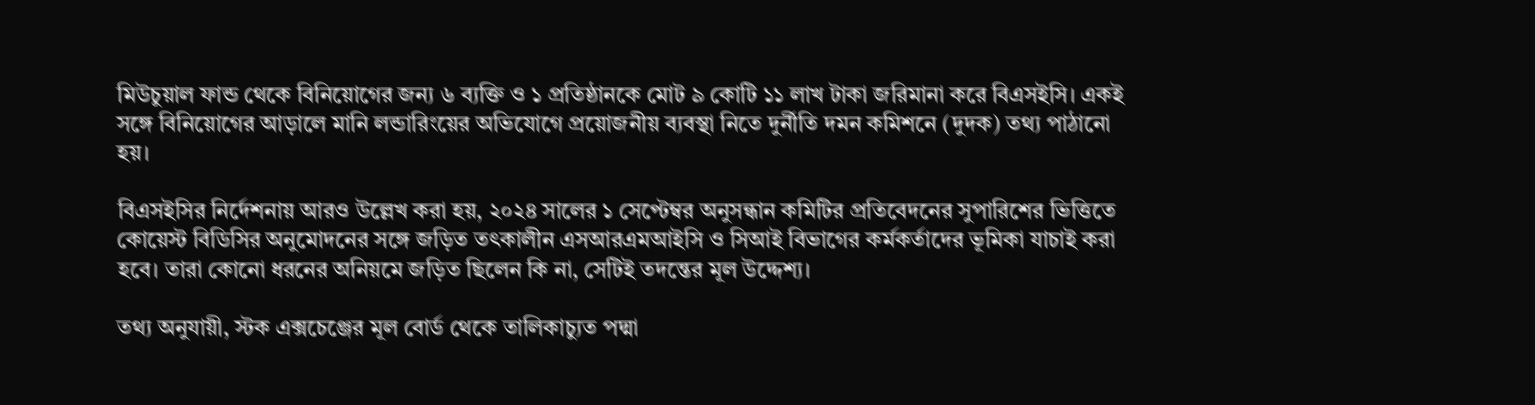মিউচুয়াল ফান্ড থেকে বিনিয়োগের জন্য ৬ ব্যক্তি ও ১ প্রতিষ্ঠানকে মোট ৯ কোটি ১১ লাখ টাকা জরিমানা করে বিএসইসি। একই সঙ্গে বিনিয়োগের আড়ালে মানি লন্ডারিংয়ের অভিযোগে প্রয়োজনীয় ব্যবস্থা নিতে দুর্নীতি দমন কমিশনে (দুদক) তথ্য পাঠানো হয়।

বিএসইসির নির্দেশনায় আরও উল্লেখ করা হয়, ২০২৪ সালের ১ সেপ্টেম্বর অনুসন্ধান কমিটির প্রতিবেদনের সুপারিশের ভিত্তিতে কোয়েস্ট বিডিসির অনুমোদনের সঙ্গে জড়িত তৎকালীন এসআরএমআইসি ও সিআই বিভাগের কর্মকর্তাদের ভূমিকা যাচাই করা হবে। তারা কোনো ধরনের অনিয়মে জড়িত ছিলেন কি না, সেটিই তদন্তের মূল উদ্দেশ্য।

তথ্য অনুযায়ী, স্টক এক্সচেঞ্জের মূল বোর্ড থেকে তালিকাচ্যুত পদ্মা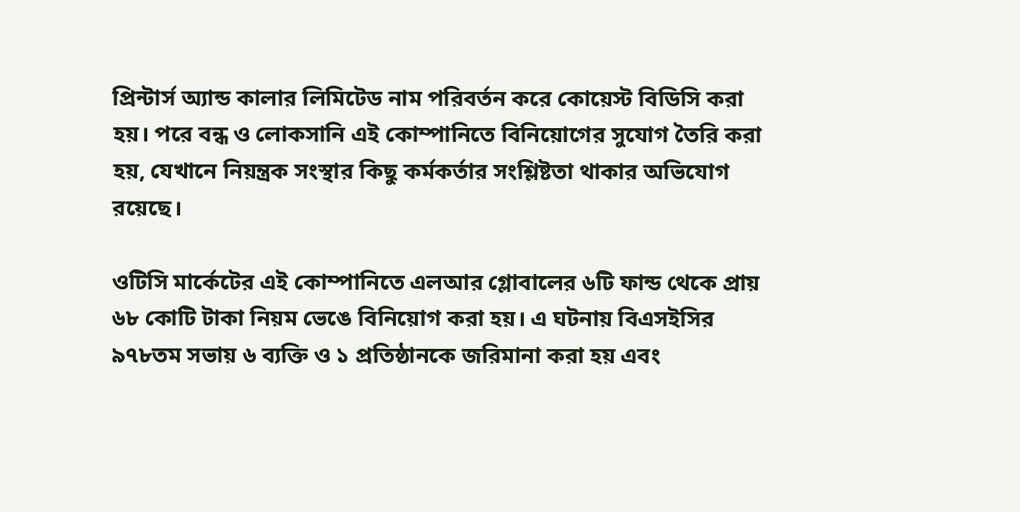প্রিন্টার্স অ্যান্ড কালার লিমিটেড নাম পরিবর্তন করে কোয়েস্ট বিডিসি করা হয়। পরে বন্ধ ও লোকসানি এই কোম্পানিতে বিনিয়োগের সুযোগ তৈরি করা হয়, যেখানে নিয়ন্ত্রক সংস্থার কিছু কর্মকর্তার সংশ্লিষ্টতা থাকার অভিযোগ রয়েছে।

ওটিসি মার্কেটের এই কোম্পানিতে এলআর গ্লোবালের ৬টি ফান্ড থেকে প্রায় ৬৮ কোটি টাকা নিয়ম ভেঙে বিনিয়োগ করা হয়। এ ঘটনায় বিএসইসির ৯৭৮তম সভায় ৬ ব্যক্তি ও ১ প্রতিষ্ঠানকে জরিমানা করা হয় এবং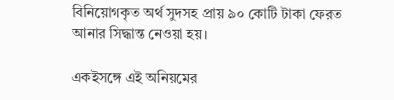বিনিয়োগকৃত অর্থ সুদসহ প্রায় ৯০ কোটি টাকা ফেরত আনার সিদ্ধান্ত নেওয়া হয়।

একইসঙ্গে এই অনিয়মের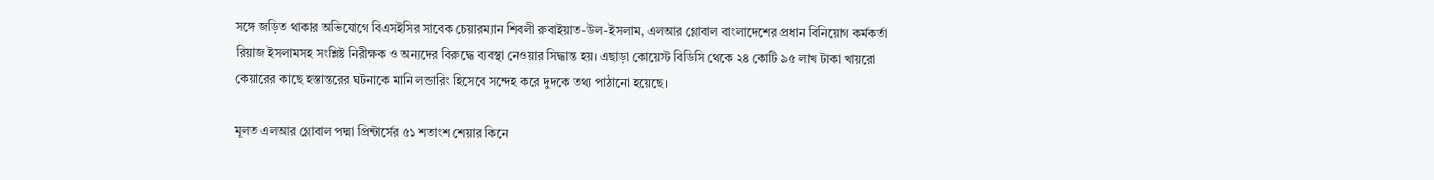সঙ্গে জড়িত থাকার অভিযোগে বিএসইসির সাবেক চেয়ারম্যান শিবলী রুবাইয়াত-উল-ইসলাম, এলআর গ্লোবাল বাংলাদেশের প্রধান বিনিয়োগ কর্মকর্তা রিয়াজ ইসলামসহ সংশ্লিষ্ট নিরীক্ষক ও অন্যদের বিরুদ্ধে ব্যবস্থা নেওয়ার সিদ্ধান্ত হয়। এছাড়া কোয়েস্ট বিডিসি থেকে ২৪ কোটি ৯৫ লাখ টাকা খায়রো কেয়ারের কাছে হস্তান্তরের ঘটনাকে মানি লন্ডারিং হিসেবে সন্দেহ করে দুদকে তথ্য পাঠানো হয়েছে।

মূলত এলআর গ্লোবাল পদ্মা প্রিন্টার্সের ৫১ শতাংশ শেয়ার কিনে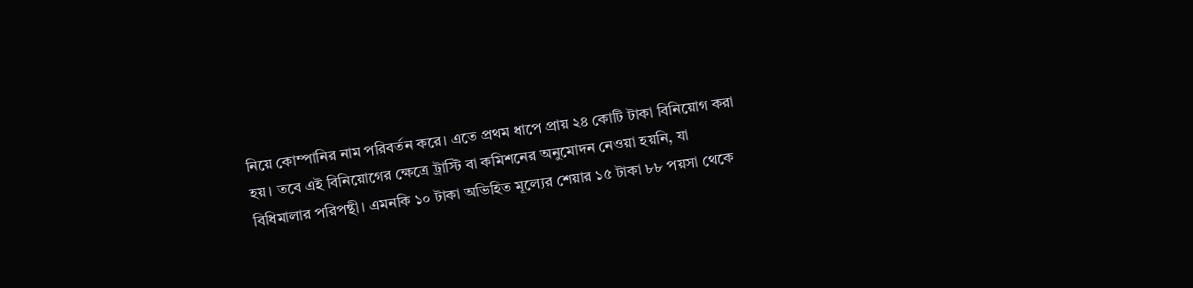নিয়ে কোম্পানির নাম পরিবর্তন করে। এতে প্রথম ধাপে প্রায় ২৪ কোটি টাকা বিনিয়োগ করা হয়। তবে এই বিনিয়োগের ক্ষেত্রে ট্রাস্টি বা কমিশনের অনুমোদন নেওয়া হয়নি, যা বিধিমালার পরিপন্থী। এমনকি ১০ টাকা অভিহিত মূল্যের শেয়ার ১৫ টাকা ৮৮ পয়সা থেকে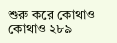শুরু করে কোথাও কোথাও ২৮৯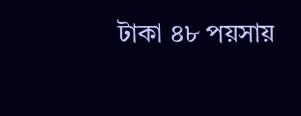টাকা ৪৮ পয়সায়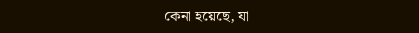কেনা হয়েছে, যা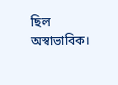ছিল অস্বাভাবিক।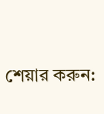শেয়ার করুন: